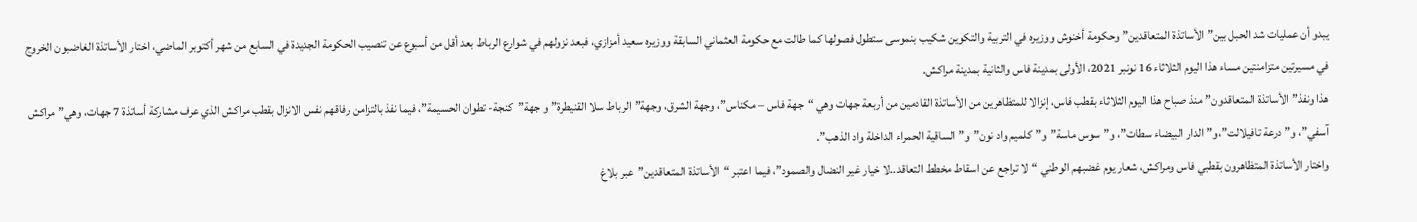يبدو أن عمليات شد الحبل بين”الأساتذة المتعاقدين”وحكومة أخنوش ووزيره في التربية والتكوين شكيب بنموسى ستطول فصولها كما طالت مع حكومة العثماني السابقة ووزيره سعيد أمزازي، فبعد نزولهم في شوارع الرباط بعد أقل من أسبوع عن تنصيب الحكومة الجديدة في السابع من شهر أكتوبر الماضي، اختار الأساتذة الغاضبون الخروج في مسيرتين متزامنتين مساء هذا اليوم الثلاثاء 16 نونبر 2021، الأولى بمدينة فاس والثانية بمدينة مراكش.
هذا ونفذ”الأساتذة المتعاقدون”منذ صباح هذا اليوم الثلاثاء بقطب فاس، إنزالا للمتظاهرين من الأساتذة القادمين من أربعة جهات وهي “جهة فاس – مكناس”، وجهة الشرق، وجهة”الرباط سلا القنيطرة”و جهة”كنجة- تطوان الحسيمة”، فيما نفذ بالتزامن رفاقهم نفس الانزال بقطب مراكش الذي عرف مشاركة أساتذة 7 جهات، وهي”مراكش آسفي”، و”درعة تافيلالت”،و”الدار البيضاء سطات”، و”سوس ماسة”و”كلميم واد نون”و”الساقية الحمراء الداخلة واد الذهب”.
واختار الأساتذة المتظاهرون بقطبي فاس ومراكش، شعار يوم غضبهم الوطني “لا تراجع عن اسقاط مخطط التعاقد..لا خيار غير النضال والصمود”، فيما اعتبر “الأساتذة المتعاقدين”عبر بلاغ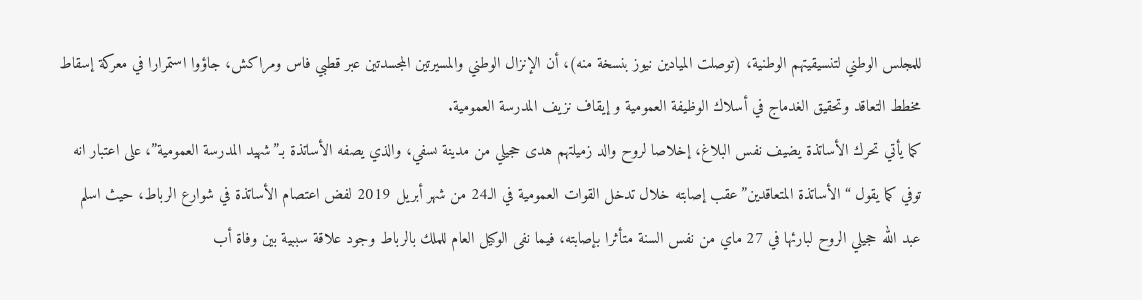للمجلس الوطني لتنسيقيتهم الوطنية، (توصلت الميادين نيوز بنسخة منه)، أن الإنزال الوطني والمسيرتين المجسدتين عبر قطبي فاس ومراكش، جاؤوا استمرارا في معركة إسقاط مخطط التعاقد وتحقيق الغدماج في أسلاك الوظيفة العمومية و إيقاف نزيف المدرسة العمومية.
كما يأتي تحرك الأساتذة يضيف نفس البلاغ، إخلاصا لروح والد زميلتهم هدى حجيلي من مدينة ىسفي، والذي يصفه الأساتذة بـ”شهيد المدرسة العمومية”، على اعتبار انه توفي كما يقول “الأساتذة المتعاقدين”عقب إصابته خلال تدخل القوات العمومية في الـ24 من شهر أبريل 2019 لفض اعتصام الأساتذة في شوارع الرباط، حيث اسلم عبد الله حجيلي الروح لبارئها في 27 ماي من نفس السنة متأثرا بإصابته، فيما نفى الوكيل العام للملك بالرباط وجود علاقة سببية بين وفاة أب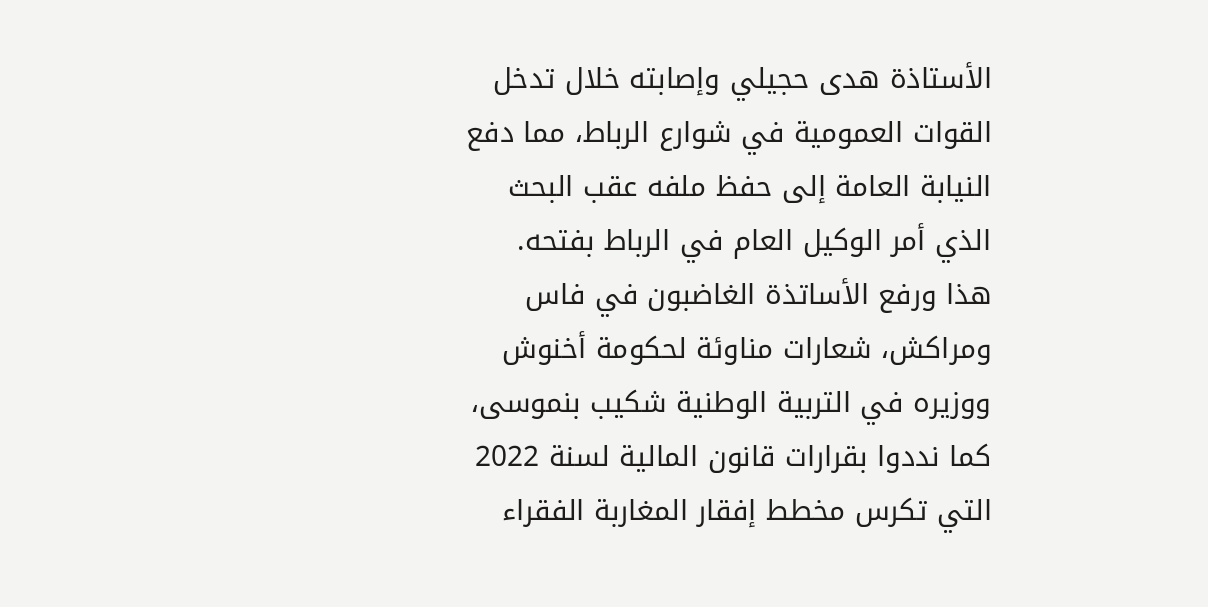الأستاذة هدى حجيلي وإصابته خلال تدخل القوات العمومية في شوارع الرباط، مما دفع النيابة العامة إلى حفظ ملفه عقب البحث الذي أمر الوكيل العام في الرباط بفتحه.
هذا ورفع الأساتذة الغاضبون في فاس ومراكش، شعارات مناوئة لحكومة أخنوش ووزيره في التربية الوطنية شكيب بنموسى، كما نددوا بقرارات قانون المالية لسنة 2022 التي تكرس مخطط إفقار المغاربة الفقراء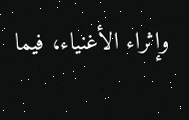وإثراء الأغنياء، فيما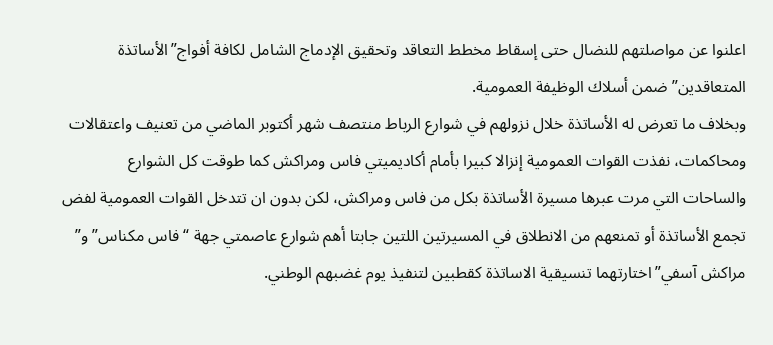اعلنوا عن مواصلتهم للنضال حتى إسقاط مخطط التعاقد وتحقيق الإدماج الشامل لكافة أفواج”الأساتذة المتعاقدين” ضمن أسلاك الوظيفة العمومية.
وبخلاف ما تعرض له الأساتذة خلال نزولهم في شوارع الرباط منتصف شهر أكتوبر الماضي من تعنيف واعتقالات ومحاكمات، نفذت القوات العمومية إنزالا كبيرا بأمام أكاديميتي فاس ومراكش كما طوقت كل الشوارع والساحات التي مرت عبرها مسيرة الأساتذة بكل من فاس ومراكش، لكن بدون ان تتدخل القوات العمومية لفض تجمع الأساتذة أو تمنعهم من الانطلاق في المسيرتين اللتين جابتا أهم شوارع عاصمتي جهة “فاس مكناس”و” مراكش آسفي”اختارتهما تنسيقية الاساتذة كقطبين لتنفيذ يوم غضبهم الوطني.